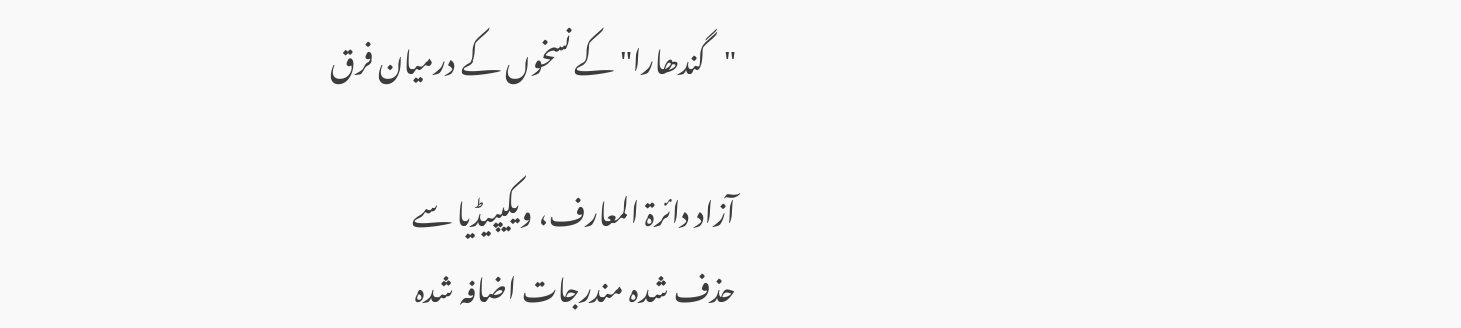"گندھارا" کے نسخوں کے درمیان فرق

آزاد دائرۃ المعارف، ویکیپیڈیا سے
حذف شدہ مندرجات اضافہ شدہ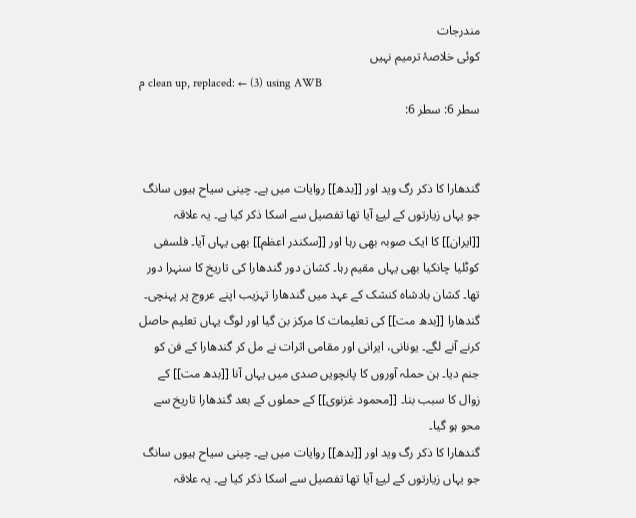مندرجات
کوئی خلاصۂ ترمیم نہیں
م clean up, replaced: ← (3) using AWB
سطر 6: سطر 6:


گندھارا کا ذکر رگ وید اور [[بدھ]] روایات میں ہے۔ چینی سیاح ہیوں سانگ جو یہاں زیارتوں کے لیۓ آیا تھا تفصیل سے اسکا ذکر کیا ہے۔ یہ علاقہ [[ایران]] کا ایک صوبہ بھی رہا اور [[سکندر اعظم]] بھی یہاں آیا۔ فلسفی کوٹلیا چانکیا بھی یہاں مقیم رہا۔ کشان دور گندھارا کی تاریخ کا سنہرا دور تھا۔ کشان بادشاہ کنشک کے عہد میں گندھارا تہزیب اپنے عروج پر پہنچی۔ گندھارا [[بدھ مت]] کی تعلیمات کا مرکز بن گیا اور لوگ یہاں تعلیم حاصل کرنے آنے لگے۔ یونانی، ایرانی اور مقامی اثرات نے مل کر گندھارا کے فن کو جنم دیا۔ ہن حملہ آوروں کا پانچویں صدی میں یہاں آنا [[بدھ مت]] کے زوال کا سبب بنا۔ [[محمود غزنوی]] کے حملوں کے بعد گندھارا تاریخ سے محو ہو گیا۔
گندھارا کا ذکر رگ وید اور [[بدھ]] روایات میں ہے۔ چینی سیاح ہیوں سانگ جو یہاں زیارتوں کے لیۓ آیا تھا تفصیل سے اسکا ذکر کیا ہے۔ یہ علاقہ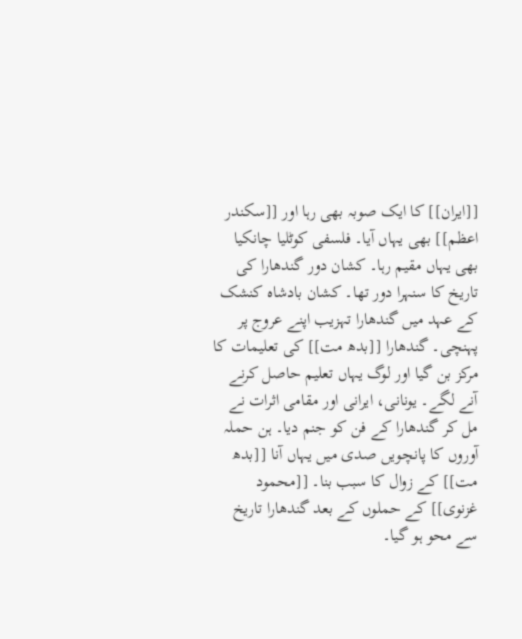[[ایران]] کا ایک صوبہ بھی رہا اور [[سکندر اعظم]] بھی یہاں آیا۔ فلسفی کوٹلیا چانکیا بھی یہاں مقیم رہا۔ کشان دور گندھارا کی تاریخ کا سنہرا دور تھا۔ کشان بادشاہ کنشک کے عہد میں گندھارا تہزیب اپنے عروج پر پہنچی۔ گندھارا [[بدھ مت]] کی تعلیمات کا مرکز بن گیا اور لوگ یہاں تعلیم حاصل کرنے آنے لگے۔ یونانی، ایرانی اور مقامی اثرات نے مل کر گندھارا کے فن کو جنم دیا۔ ہن حملہ آوروں کا پانچویں صدی میں یہاں آنا [[بدھ مت]] کے زوال کا سبب بنا۔ [[محمود غزنوی]] کے حملوں کے بعد گندھارا تاریخ سے محو ہو گیا۔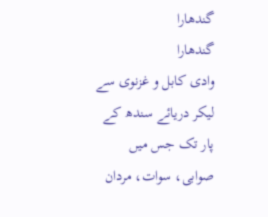گندھارا
گندھارا
وادی کابل و غزنوی سے لیکر دریائے سندھ کے پار تک جس میں صوابی، سوات، مردان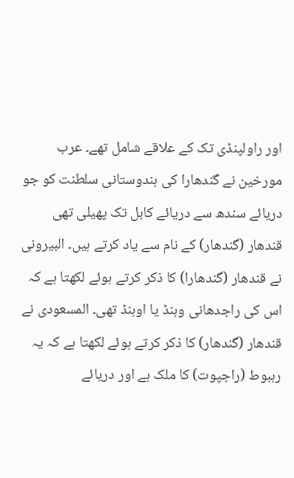اور راولپنڈی تک کے علاقے شامل تھے۔ عرب مورخین نے گندھارا کی ہندوستانی سلطنت کو جو دریائے سندھ سے دریائے کابل تک پھیلی تھی قندھار (گندھار) کے نام سے یاد کرتے ہیں۔ البیرونی نے قندھار (گندھارا) کا ذکر کرتے ہوئے لکھتا ہے کہ اس کی راجدھانی وہنڈ یا اوہنڈ تھی۔ المسعودی نے قندھار (گندھار) کا ذکر کرتے ہوئے لکھتا ہے کہ یہ رہبوط (راجپوت) کا ملک ہے اور دریائے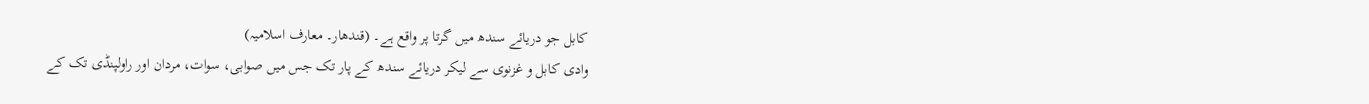کابل جو دریائے سندھ میں گرتا پر واقع ہے۔ (قندھار۔ معارف اسلامیہ)
وادی کابل و غزنوی سے لیکر دریائے سندھ کے پار تک جس میں صوابی، سوات، مردان اور راولپنڈی تک کے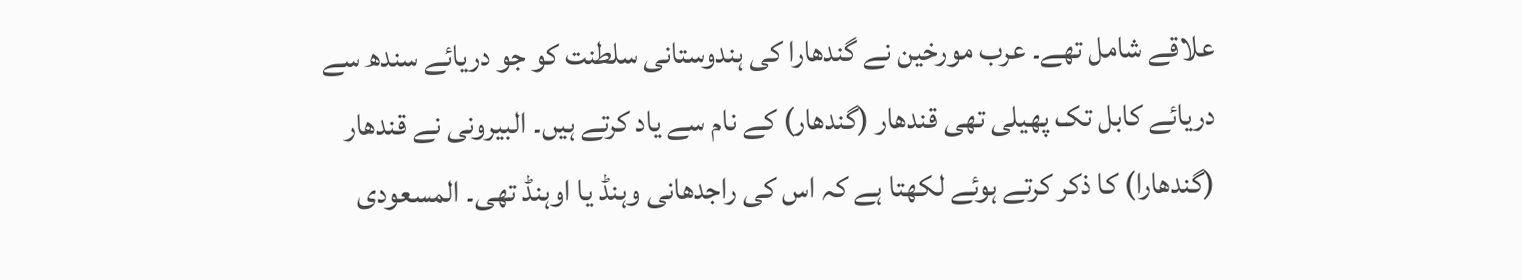علاقے شامل تھے۔ عرب مورخین نے گندھارا کی ہندوستانی سلطنت کو جو دریائے سندھ سے دریائے کابل تک پھیلی تھی قندھار (گندھار) کے نام سے یاد کرتے ہیں۔ البیرونی نے قندھار (گندھارا) کا ذکر کرتے ہوئے لکھتا ہے کہ اس کی راجدھانی وہنڈ یا اوہنڈ تھی۔ المسعودی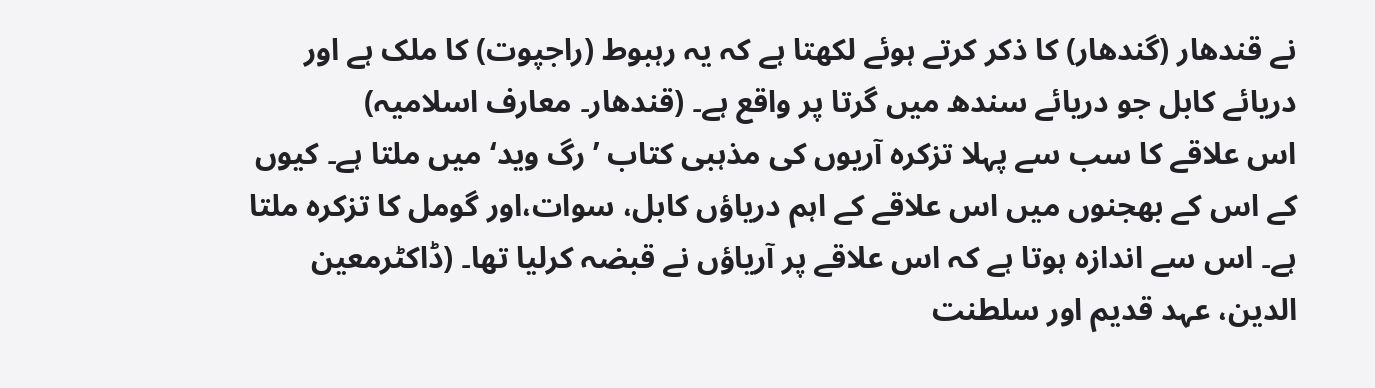نے قندھار (گندھار) کا ذکر کرتے ہوئے لکھتا ہے کہ یہ رہبوط (راجپوت) کا ملک ہے اور دریائے کابل جو دریائے سندھ میں گرتا پر واقع ہے۔ (قندھار۔ معارف اسلامیہ)
اس علاقے کا سب سے پہلا تزکرہ آریوں کی مذہبی کتاب ’رگ وید‘ میں ملتا ہے۔ کیوں کے اس کے بھجنوں میں اس علاقے کے اہم دریاؤں کابل، سوات،اور گومل کا تزکرہ ملتا ہے۔ اس سے اندازہ ہوتا ہے کہ اس علاقے پر آریاؤں نے قبضہ کرلیا تھا۔ (ڈاکٹرمعین الدین، عہد قدیم اور سلطنت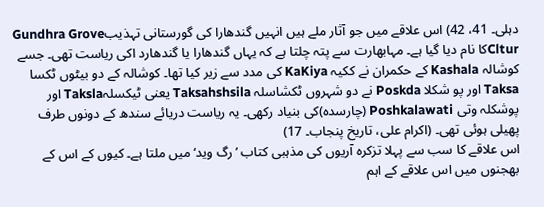دہلی۔ 41، 42) اس علاقے میں جو آثار ملے ہیں انہیں گندھارا کی گورستانی تہذیبGundhra Grove Clturکا نام دیا گیا ہے۔ مہابھارت سے پتہ چلتا ہے کہ یہاں گندھارا یا گندھارد اکی ریاست تھی۔ جسے کوشالہ Kashala کے حکمران نے ککیہ KaKiya کی مدد سے زیر کیا تھا۔ کوشالہ کے دو بیٹوں ٹکسا Taksa اور پو شکلا Poskda نے دو شہروں ٹکشاسلہ Taksahshsila یعنی ٹیکسلہTaksla اور پوشکلہ وتی Poshkalawati (چارسدہ)کی بنیاد رکھی۔ یہ ریاست دریائے سندھ کے دونوں طرف پھیلی ہوئی تھی۔ (اکرام علی، تاریخ پنجاب۔ 17)
اس علاقے کا سب سے پہلا تزکرہ آریوں کی مذہبی کتاب ’رگ وید‘ میں ملتا ہے۔ کیوں کے اس کے بھجنوں میں اس علاقے کے اہم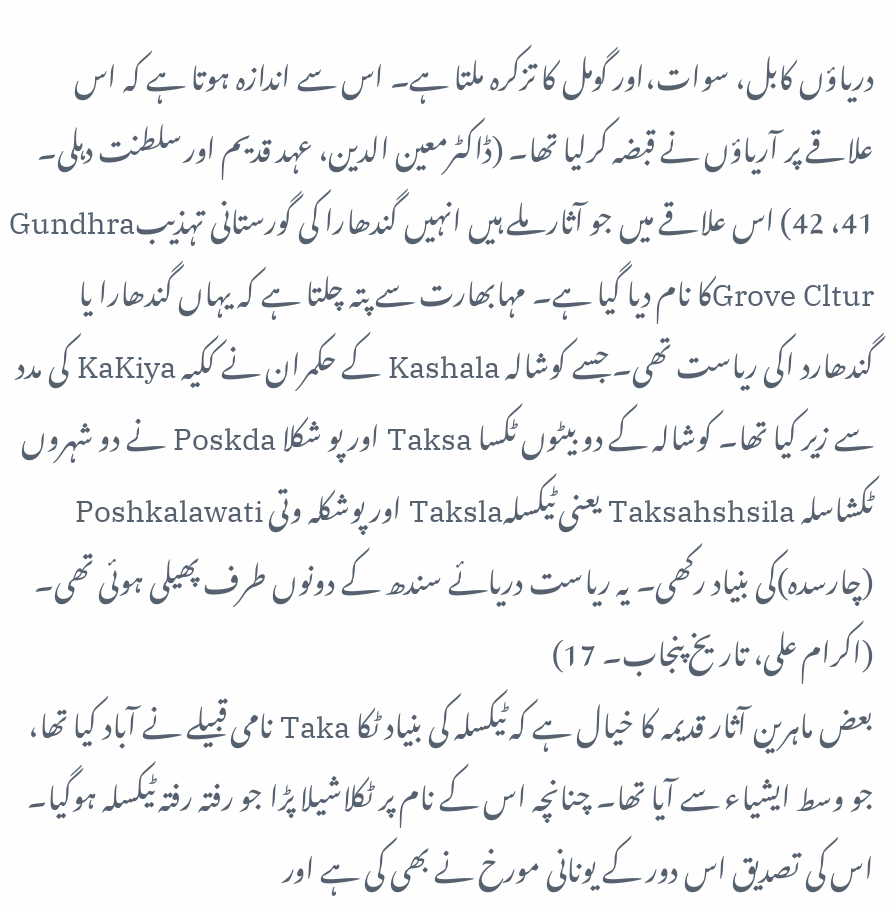دریاؤں کابل، سوات،اور گومل کا تزکرہ ملتا ہے۔ اس سے اندازہ ہوتا ہے کہ اس علاقے پر آریاؤں نے قبضہ کرلیا تھا۔ (ڈاکٹرمعین الدین، عہد قدیم اور سلطنت دہلی۔ 41، 42) اس علاقے میں جو آثار ملے ہیں انہیں گندھارا کی گورستانی تہذیبGundhra Grove Clturکا نام دیا گیا ہے۔ مہابھارت سے پتہ چلتا ہے کہ یہاں گندھارا یا گندھارد اکی ریاست تھی۔ جسے کوشالہ Kashala کے حکمران نے ککیہ KaKiya کی مدد سے زیر کیا تھا۔ کوشالہ کے دو بیٹوں ٹکسا Taksa اور پو شکلا Poskda نے دو شہروں ٹکشاسلہ Taksahshsila یعنی ٹیکسلہTaksla اور پوشکلہ وتی Poshkalawati (چارسدہ)کی بنیاد رکھی۔ یہ ریاست دریائے سندھ کے دونوں طرف پھیلی ہوئی تھی۔ (اکرام علی، تاریخ پنجاب۔ 17)
بعض ماہرین آثار قدیمہ کا خیال ہے کہ ٹیکسلہ کی بنیاد ٹکا Taka نامی قبیلے نے آباد کیا تھا، جو وسط ایشیاء سے آیا تھا۔ چنانچہ اس کے نام پر ٹکلاشیلا پڑا جو رفتہ رفتہ ٹیکسلہ ہوگیا۔ اس کی تصدیق اس دور کے یونانی مورخ نے بھی کی ہے اور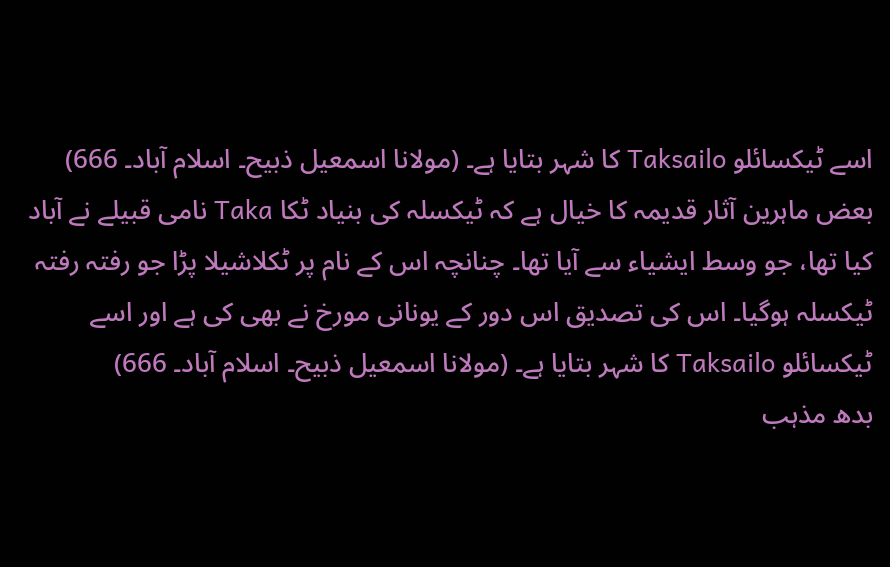اسے ٹیکسائلو Taksailo کا شہر بتایا ہے۔ (مولانا اسمعیل ذبیح۔ اسلام آباد۔ 666)
بعض ماہرین آثار قدیمہ کا خیال ہے کہ ٹیکسلہ کی بنیاد ٹکا Taka نامی قبیلے نے آباد کیا تھا، جو وسط ایشیاء سے آیا تھا۔ چنانچہ اس کے نام پر ٹکلاشیلا پڑا جو رفتہ رفتہ ٹیکسلہ ہوگیا۔ اس کی تصدیق اس دور کے یونانی مورخ نے بھی کی ہے اور اسے ٹیکسائلو Taksailo کا شہر بتایا ہے۔ (مولانا اسمعیل ذبیح۔ اسلام آباد۔ 666)
بدھ مذہب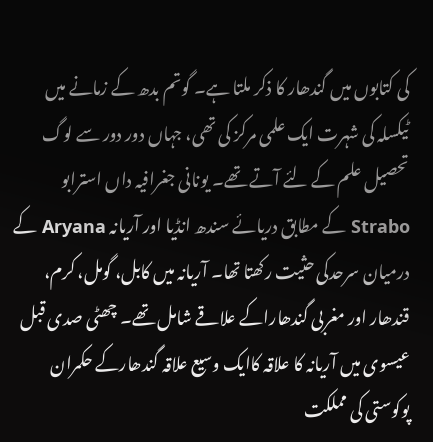کی کتابوں میں گندھار کا ذکر ملتا ہے۔ گوتم بدھ کے زمانے میں ٹیکسلہ کی شہرت ایک علمی مرکز کی تھی، جہاں دور دور سے لوگ تحصیل علم کے لئے آتے تھے۔ یونانی جغرافیہ داں استرابو Strabo کے مطابق دریائے سندھ انڈیا اور آریانہ Aryana کے درمیان سرحدکی حثیت رکھتا تھا۔ آریانہ میں کابل، گومل، کرم، قندھار اور مغربی گندھاراکے علاقے شامل تھے۔ چھٹی صدی قبل عیسوی میں آریانہ کا علاقہ کاایک وسیع علاقہ گندھارکے حکمران پوکوستی کی مملکت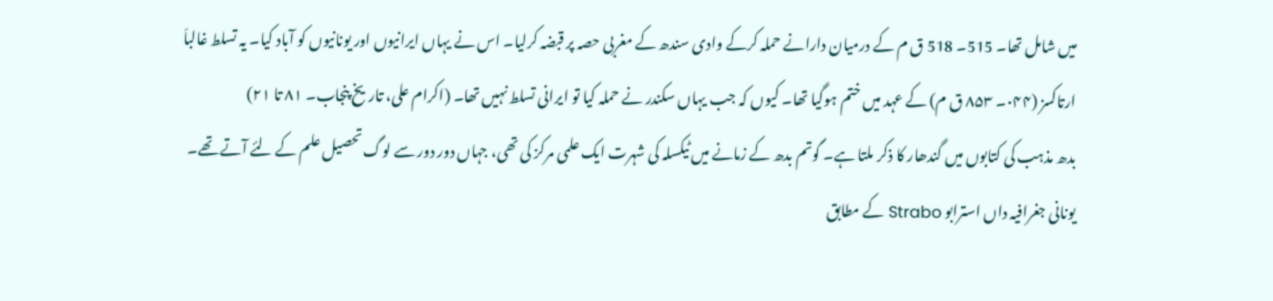میں شامل تھا۔ 515۔ 518 ق م کے درمیان دارانے حملہ کرکے وادی سندھ کے مغربی حصہ پر قبضہ کرلیا۔ اس نے یہاں ایرانیوں اور یونانیوں کو آباد کیا۔ یہ تسلط غالباَ ارتاکسز (۰۴۴۔ ۸۵۳ ق م) کے عہد میں ختم ہوگیا تھا۔ کیوں کہ جب یہاں سکندر نے حملہ کیا تو ایرانی تسلط نہیں تھا۔ (اکرام علی، تاریخ پنجاب۔ ۸۱ تا ۲۱)
بدھ مذہب کی کتابوں میں گندھار کا ذکر ملتا ہے۔ گوتم بدھ کے زمانے میں ٹیکسلہ کی شہرت ایک علمی مرکز کی تھی، جہاں دور دور سے لوگ تحصیل علم کے لئے آتے تھے۔ یونانی جغرافیہ داں استرابو Strabo کے مطابق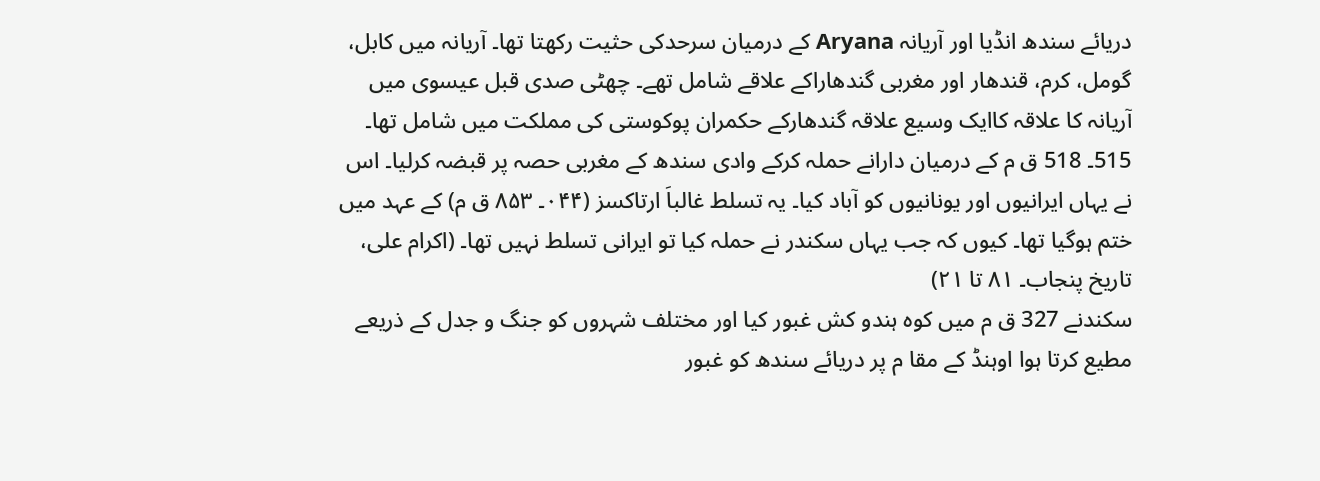دریائے سندھ انڈیا اور آریانہ Aryana کے درمیان سرحدکی حثیت رکھتا تھا۔ آریانہ میں کابل، گومل، کرم، قندھار اور مغربی گندھاراکے علاقے شامل تھے۔ چھٹی صدی قبل عیسوی میں آریانہ کا علاقہ کاایک وسیع علاقہ گندھارکے حکمران پوکوستی کی مملکت میں شامل تھا۔ 515۔ 518 ق م کے درمیان دارانے حملہ کرکے وادی سندھ کے مغربی حصہ پر قبضہ کرلیا۔ اس نے یہاں ایرانیوں اور یونانیوں کو آباد کیا۔ یہ تسلط غالباَ ارتاکسز (۰۴۴۔ ۸۵۳ ق م) کے عہد میں ختم ہوگیا تھا۔ کیوں کہ جب یہاں سکندر نے حملہ کیا تو ایرانی تسلط نہیں تھا۔ (اکرام علی، تاریخ پنجاب۔ ۸۱ تا ۲۱)
سکندنے 327 ق م میں کوہ ہندو کش غبور کیا اور مختلف شہروں کو جنگ و جدل کے ذریعے مطیع کرتا ہوا اوہنڈ کے مقا م پر دریائے سندھ کو غبور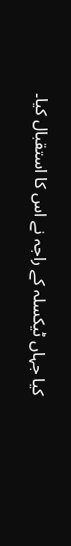کیا جہاں ٹیکسلہ کے راجہ نے اس کا استقبال کیا۔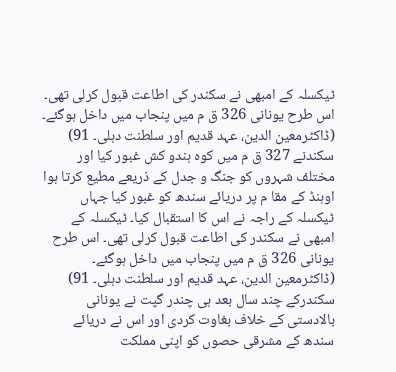ٹیکسلہ کے امبھی نے سکندر کی اطاعت قبول کرلی تھی۔ اس طرح یونانی 326 ق م میں پنجاب میں داخل ہوگئے۔ (ڈاکٹرمعین الدین، عہد قدیم اور سلطنت دہلی۔ 91)
سکندنے 327 ق م میں کوہ ہندو کش غبور کیا اور مختلف شہروں کو جنگ و جدل کے ذریعے مطیع کرتا ہوا اوہنڈ کے مقا م پر دریائے سندھ کو غبور کیا جہاں ٹیکسلہ کے راجہ نے اس کا استقبال کیا۔ ٹیکسلہ کے امبھی نے سکندر کی اطاعت قبول کرلی تھی۔ اس طرح یونانی 326 ق م میں پنجاب میں داخل ہوگئے۔ (ڈاکٹرمعین الدین، عہد قدیم اور سلطنت دہلی۔ 91)
سکندرکے چند سال بعد ہی چندر گپت نے یونانی بالادستی کے خلاف بغاوت کردی اور اس نے دریائے سندھ کے مشرقی حصوں کو اپنی مملکت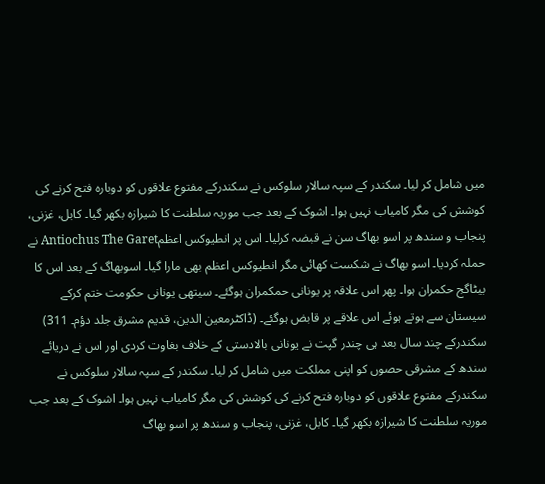میں شامل کر لیا۔ سکندر کے سپہ سالار سلوکس نے سکندرکے مفتوع علاقوں کو دوبارہ فتح کرنے کی کوشش کی مگر کامیاب نہیں ہوا۔ اشوک کے بعد جب موریہ سلطنت کا شیرازہ بکھر گیا۔ کابل، غزنی، پنجاب و سندھ پر اسو بھاگ سن نے قبضہ کرلیا۔ اس پر انطیوکس اعظمAntiochus The Garet نے حملہ کردیا۔ اسو بھاگ نے شکست کھائی مگر انطیوکس اعظم بھی مارا گیا۔ اسوبھاگ کے بعد اس کا بیٹاگج حکمران ہوا۔ پھر اس علاقہ پر یونانی حمکمران ہوگئے۔ سیتھی یونانی حکومت ختم کرکے سیستان سے ہوتے ہوئے اس علاقے پر قابض ہوگئے۔ (ڈاکٹرمعین الدین، قدیم مشرق جلد دؤم۔ 311)
سکندرکے چند سال بعد ہی چندر گپت نے یونانی بالادستی کے خلاف بغاوت کردی اور اس نے دریائے سندھ کے مشرقی حصوں کو اپنی مملکت میں شامل کر لیا۔ سکندر کے سپہ سالار سلوکس نے سکندرکے مفتوع علاقوں کو دوبارہ فتح کرنے کی کوشش کی مگر کامیاب نہیں ہوا۔ اشوک کے بعد جب موریہ سلطنت کا شیرازہ بکھر گیا۔ کابل، غزنی، پنجاب و سندھ پر اسو بھاگ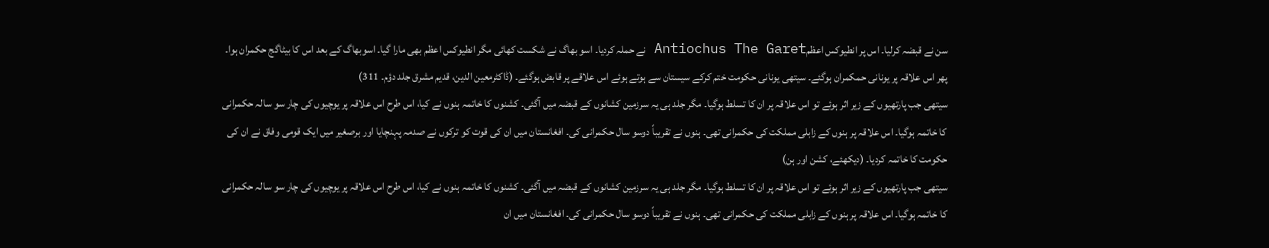سن نے قبضہ کرلیا۔ اس پر انطیوکس اعظمAntiochus The Garet نے حملہ کردیا۔ اسو بھاگ نے شکست کھائی مگر انطیوکس اعظم بھی مارا گیا۔ اسوبھاگ کے بعد اس کا بیٹاگج حکمران ہوا۔ پھر اس علاقہ پر یونانی حمکمران ہوگئے۔ سیتھی یونانی حکومت ختم کرکے سیستان سے ہوتے ہوئے اس علاقے پر قابض ہوگئے۔ (ڈاکٹرمعین الدین، قدیم مشرق جلد دؤم۔ 311)
سیتھی جب پارتھیوں کے زیر اثر ہوئے تو اس علاقہ پر ان کا تسلط ہوگیا۔ مگر جلد ہی یہ سرزمین کشانوں کے قبضہ میں آگئی۔ کشنوں کا خاتمہ ہنوں نے کیا، اس طرح اس علاقہ پر یوچیوں کی چار سو سالہ حکمرانی کا خاتمہ ہوگیا۔ اس علاقہ پر ہنوں کے زابلی مملکت کی حکمرانی تھی۔ ہنوں نے تقریباً دوسو سال حکمرانی کی۔ افغانستان میں ان کی قوت کو ترکوں نے صدمہ پہنچایا اور برصغیر میں ایک قومی وفاق نے ان کی حکومت کا خاتمہ کردیا۔ (دیکھئے، کشن اور ہن)
سیتھی جب پارتھیوں کے زیر اثر ہوئے تو اس علاقہ پر ان کا تسلط ہوگیا۔ مگر جلد ہی یہ سرزمین کشانوں کے قبضہ میں آگئی۔ کشنوں کا خاتمہ ہنوں نے کیا، اس طرح اس علاقہ پر یوچیوں کی چار سو سالہ حکمرانی کا خاتمہ ہوگیا۔ اس علاقہ پر ہنوں کے زابلی مملکت کی حکمرانی تھی۔ ہنوں نے تقریباً دوسو سال حکمرانی کی۔ افغانستان میں ان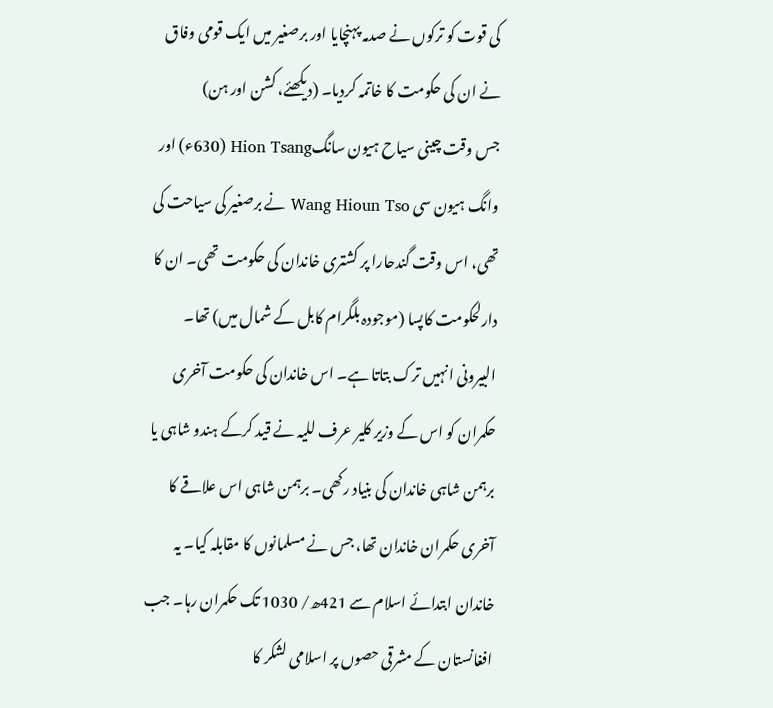کی قوت کو ترکوں نے صدمہ پہنچایا اور برصغیر میں ایک قومی وفاق نے ان کی حکومت کا خاتمہ کردیا۔ (دیکھئے، کشن اور ہن)
جس وقت چینی سیاح ہیون سانگHion Tsang (630ء) اور وانگ ہیون سی Wang Hioun Tso نے برصغیر کی سیاحت کی تھی، اس وقت گندحارا پر کشتری خاندان کی حکومت تھی۔ ان کا دارلحکومت کاپسا (موجودہ بلگرام کابل کے شمال میں) تھا۔ البیرونی انہیں ترک بتاتا ہے۔ اس خاندان کی حکومت آخری حکمران کو اس کے وزیر کلیر عرف للیہ نے قید کرکے ہندو شاہی یا برہمن شاہی خاندان کی بنیاد رکھی۔ برہمن شاہی اس علاقے کا آخری حکمران خاندان تھا، جس نے مسلمانوں کا مقابلہ کیا۔ یہ خاندان ابتدائے اسلام سے 421ھ/ 1030 تک حکمران رہا۔ جب افغانستان کے مشرقی حصوں پر اسلامی لشکر کا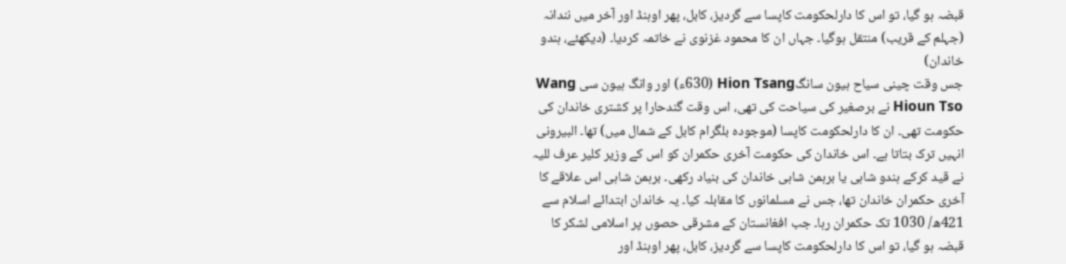قبضہ ہو گیا، تو اس کا دارلحکومت کاپسا سے گردیز، کابل، پھر اوہنڈ اور آخر میں نندانہ (جہلم کے قریب) منتقل ہوگیا۔ جہاں ان کا محمود غزنوی نے خاتمہ کردیا۔ (دیکھئے، ہندو خاندان)
جس وقت چینی سیاح ہیون سانگHion Tsang (630ء) اور وانگ ہیون سی Wang Hioun Tso نے برصغیر کی سیاحت کی تھی، اس وقت گندحارا پر کشتری خاندان کی حکومت تھی۔ ان کا دارلحکومت کاپسا (موجودہ بلگرام کابل کے شمال میں) تھا۔ البیرونی انہیں ترک بتاتا ہے۔ اس خاندان کی حکومت آخری حکمران کو اس کے وزیر کلیر عرف للیہ نے قید کرکے ہندو شاہی یا برہمن شاہی خاندان کی بنیاد رکھی۔ برہمن شاہی اس علاقے کا آخری حکمران خاندان تھا، جس نے مسلمانوں کا مقابلہ کیا۔ یہ خاندان ابتدائے اسلام سے 421ھ/ 1030 تک حکمران رہا۔ جب افغانستان کے مشرقی حصوں پر اسلامی لشکر کا قبضہ ہو گیا، تو اس کا دارلحکومت کاپسا سے گردیز، کابل، پھر اوہنڈ اور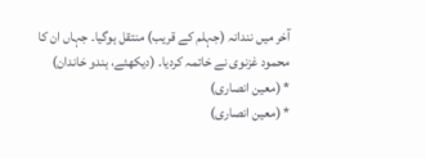آخر میں نندانہ (جہلم کے قریب) منتقل ہوگیا۔ جہاں ان کا محمود غزنوی نے خاتمہ کردیا۔ (دیکھئے، ہندو خاندان)
* (معین انصاری)
* (معین انصاری)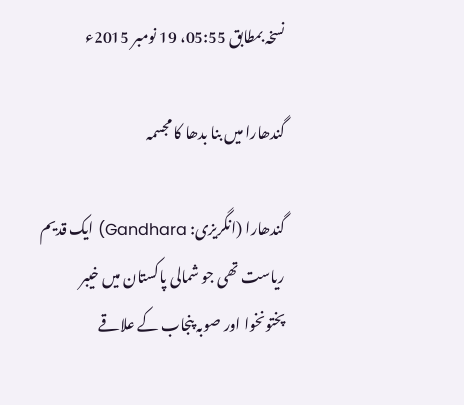نسخہ بمطابق 05:55، 19 نومبر 2015ء

گندھارا میں بنا بدھا کا مجسمہ

گندھارا (انگریزی: Gandhara) ایک قدیم ریاست تھی جو شمالی پاکستان میں خیبر پختونخوا اور صوبہ پنجاب کے علاقے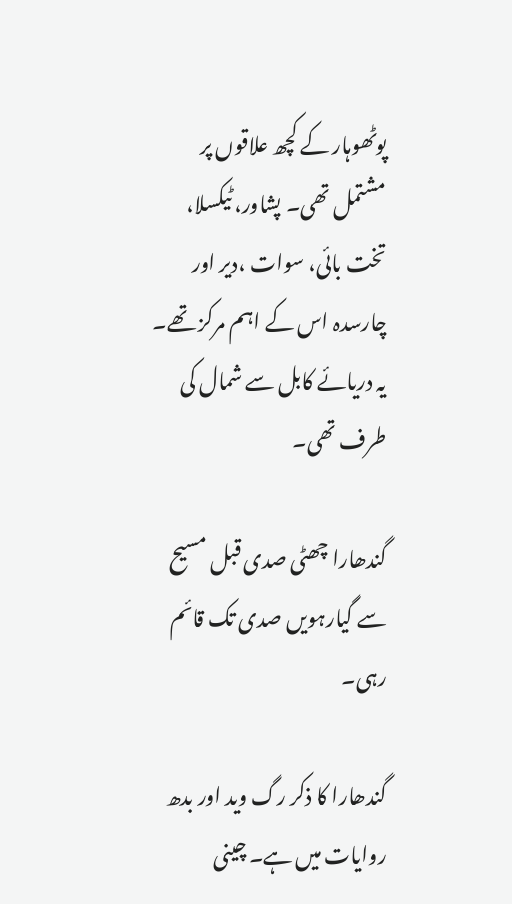پوٹھوہار کے کچھ علاقوں پر مشتمل تھی۔ پشاور، ٹیکسلا، تخت بائی، سوات ،دیر اور چارسدہ اس کے اہم مرکز تھے۔ یہ دریائے کابل سے شمال کی طرف تھی۔

گندھارا چھٹی صدی قبل مسیح سے گیارہویں صدی تک قائم رہی۔

گندھارا کا ذکر رگ وید اور بدھ روایات میں ہے۔ چینی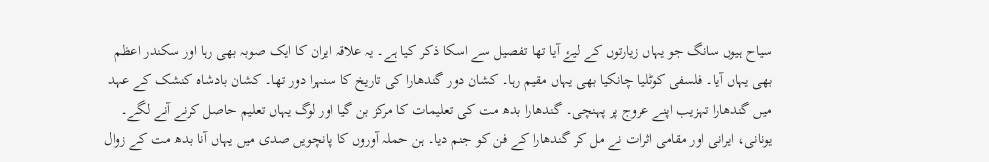سیاح ہیوں سانگ جو یہاں زیارتوں کے لیۓ آیا تھا تفصیل سے اسکا ذکر کیا ہے۔ یہ علاقہ ایران کا ایک صوبہ بھی رہا اور سکندر اعظم بھی یہاں آیا۔ فلسفی کوٹلیا چانکیا بھی یہاں مقیم رہا۔ کشان دور گندھارا کی تاریخ کا سنہرا دور تھا۔ کشان بادشاہ کنشک کے عہد میں گندھارا تہزیب اپنے عروج پر پہنچی۔ گندھارا بدھ مت کی تعلیمات کا مرکز بن گیا اور لوگ یہاں تعلیم حاصل کرنے آنے لگے۔ یونانی، ایرانی اور مقامی اثرات نے مل کر گندھارا کے فن کو جنم دیا۔ ہن حملہ آوروں کا پانچویں صدی میں یہاں آنا بدھ مت کے زوال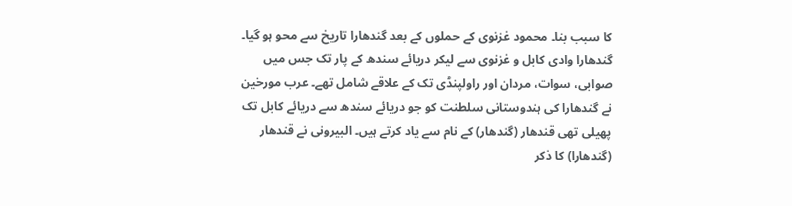کا سبب بنا۔ محمود غزنوی کے حملوں کے بعد گندھارا تاریخ سے محو ہو گیا۔ گندھارا وادی کابل و غزنوی سے لیکر دریائے سندھ کے پار تک جس میں صوابی، سوات، مردان اور راولپنڈی تک کے علاقے شامل تھے۔ عرب مورخین نے گندھارا کی ہندوستانی سلطنت کو جو دریائے سندھ سے دریائے کابل تک پھیلی تھی قندھار (گندھار) کے نام سے یاد کرتے ہیں۔ البیرونی نے قندھار (گندھارا) کا ذکر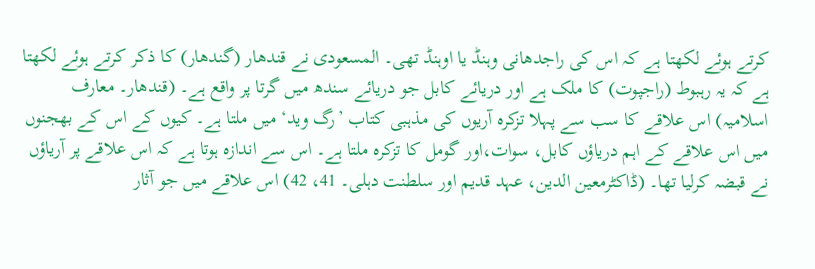کرتے ہوئے لکھتا ہے کہ اس کی راجدھانی وہنڈ یا اوہنڈ تھی۔ المسعودی نے قندھار (گندھار) کا ذکر کرتے ہوئے لکھتا ہے کہ یہ رہبوط (راجپوت) کا ملک ہے اور دریائے کابل جو دریائے سندھ میں گرتا پر واقع ہے۔ (قندھار۔ معارف اسلامیہ) اس علاقے کا سب سے پہلا تزکرہ آریوں کی مذہبی کتاب ’رگ وید‘ میں ملتا ہے۔ کیوں کے اس کے بھجنوں میں اس علاقے کے اہم دریاؤں کابل، سوات،اور گومل کا تزکرہ ملتا ہے۔ اس سے اندازہ ہوتا ہے کہ اس علاقے پر آریاؤں نے قبضہ کرلیا تھا۔ (ڈاکٹرمعین الدین، عہد قدیم اور سلطنت دہلی۔ 41، 42) اس علاقے میں جو آثار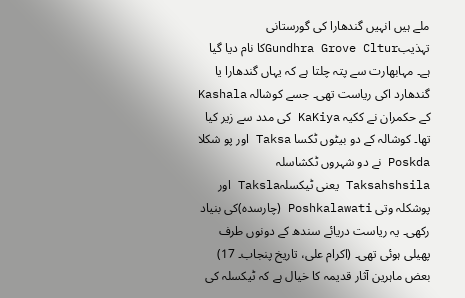ملے ہیں انہیں گندھارا کی گورستانی تہذیبGundhra Grove Clturکا نام دیا گیا ہے۔ مہابھارت سے پتہ چلتا ہے کہ یہاں گندھارا یا گندھارد اکی ریاست تھی۔ جسے کوشالہ Kashala کے حکمران نے ککیہ KaKiya کی مدد سے زیر کیا تھا۔ کوشالہ کے دو بیٹوں ٹکسا Taksa اور پو شکلا Poskda نے دو شہروں ٹکشاسلہ Taksahshsila یعنی ٹیکسلہTaksla اور پوشکلہ وتی Poshkalawati (چارسدہ)کی بنیاد رکھی۔ یہ ریاست دریائے سندھ کے دونوں طرف پھیلی ہوئی تھی۔ (اکرام علی، تاریخ پنجاب۔ 17) بعض ماہرین آثار قدیمہ کا خیال ہے کہ ٹیکسلہ کی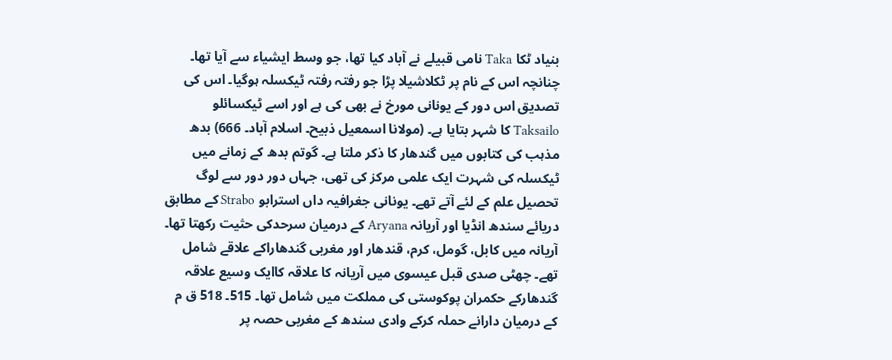بنیاد ٹکا Taka نامی قبیلے نے آباد کیا تھا، جو وسط ایشیاء سے آیا تھا۔ چنانچہ اس کے نام پر ٹکلاشیلا پڑا جو رفتہ رفتہ ٹیکسلہ ہوگیا۔ اس کی تصدیق اس دور کے یونانی مورخ نے بھی کی ہے اور اسے ٹیکسائلو Taksailo کا شہر بتایا ہے۔ (مولانا اسمعیل ذبیح۔ اسلام آباد۔ 666) بدھ مذہب کی کتابوں میں گندھار کا ذکر ملتا ہے۔ گوتم بدھ کے زمانے میں ٹیکسلہ کی شہرت ایک علمی مرکز کی تھی، جہاں دور دور سے لوگ تحصیل علم کے لئے آتے تھے۔ یونانی جغرافیہ داں استرابو Strabo کے مطابق دریائے سندھ انڈیا اور آریانہ Aryana کے درمیان سرحدکی حثیت رکھتا تھا۔ آریانہ میں کابل، گومل، کرم، قندھار اور مغربی گندھاراکے علاقے شامل تھے۔ چھٹی صدی قبل عیسوی میں آریانہ کا علاقہ کاایک وسیع علاقہ گندھارکے حکمران پوکوستی کی مملکت میں شامل تھا۔ 515۔ 518 ق م کے درمیان دارانے حملہ کرکے وادی سندھ کے مغربی حصہ پر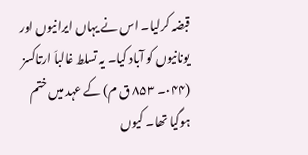قبضہ کرلیا۔ اس نے یہاں ایرانیوں اور یونانیوں کو آباد کیا۔ یہ تسلط غالباَ ارتاکسز (۰۴۴۔ ۸۵۳ ق م) کے عہد میں ختم ہوگیا تھا۔ کیوں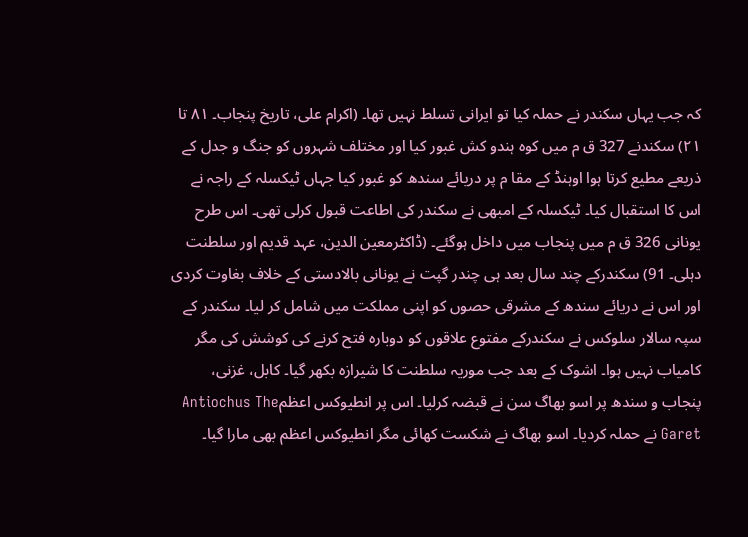کہ جب یہاں سکندر نے حملہ کیا تو ایرانی تسلط نہیں تھا۔ (اکرام علی، تاریخ پنجاب۔ ۸۱ تا ۲۱) سکندنے 327 ق م میں کوہ ہندو کش غبور کیا اور مختلف شہروں کو جنگ و جدل کے ذریعے مطیع کرتا ہوا اوہنڈ کے مقا م پر دریائے سندھ کو غبور کیا جہاں ٹیکسلہ کے راجہ نے اس کا استقبال کیا۔ ٹیکسلہ کے امبھی نے سکندر کی اطاعت قبول کرلی تھی۔ اس طرح یونانی 326 ق م میں پنجاب میں داخل ہوگئے۔ (ڈاکٹرمعین الدین، عہد قدیم اور سلطنت دہلی۔ 91) سکندرکے چند سال بعد ہی چندر گپت نے یونانی بالادستی کے خلاف بغاوت کردی اور اس نے دریائے سندھ کے مشرقی حصوں کو اپنی مملکت میں شامل کر لیا۔ سکندر کے سپہ سالار سلوکس نے سکندرکے مفتوع علاقوں کو دوبارہ فتح کرنے کی کوشش کی مگر کامیاب نہیں ہوا۔ اشوک کے بعد جب موریہ سلطنت کا شیرازہ بکھر گیا۔ کابل، غزنی، پنجاب و سندھ پر اسو بھاگ سن نے قبضہ کرلیا۔ اس پر انطیوکس اعظمAntiochus The Garet نے حملہ کردیا۔ اسو بھاگ نے شکست کھائی مگر انطیوکس اعظم بھی مارا گیا۔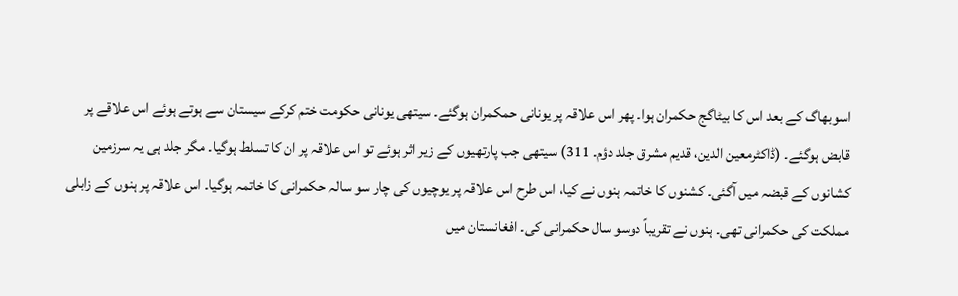اسوبھاگ کے بعد اس کا بیٹاگج حکمران ہوا۔ پھر اس علاقہ پر یونانی حمکمران ہوگئے۔ سیتھی یونانی حکومت ختم کرکے سیستان سے ہوتے ہوئے اس علاقے پر قابض ہوگئے۔ (ڈاکٹرمعین الدین، قدیم مشرق جلد دؤم۔ 311) سیتھی جب پارتھیوں کے زیر اثر ہوئے تو اس علاقہ پر ان کا تسلط ہوگیا۔ مگر جلد ہی یہ سرزمین کشانوں کے قبضہ میں آگئی۔ کشنوں کا خاتمہ ہنوں نے کیا، اس طرح اس علاقہ پر یوچیوں کی چار سو سالہ حکمرانی کا خاتمہ ہوگیا۔ اس علاقہ پر ہنوں کے زابلی مملکت کی حکمرانی تھی۔ ہنوں نے تقریباً دوسو سال حکمرانی کی۔ افغانستان میں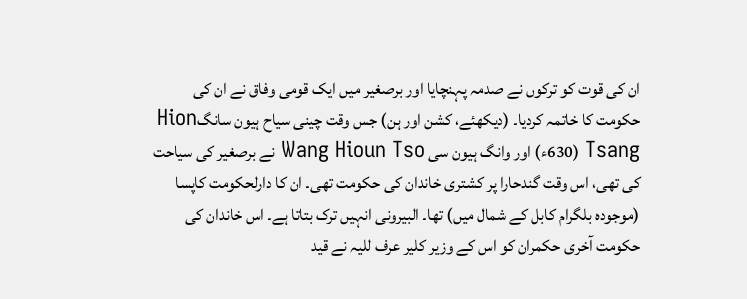ان کی قوت کو ترکوں نے صدمہ پہنچایا اور برصغیر میں ایک قومی وفاق نے ان کی حکومت کا خاتمہ کردیا۔ (دیکھئے، کشن اور ہن) جس وقت چینی سیاح ہیون سانگHion Tsang (630ء) اور وانگ ہیون سی Wang Hioun Tso نے برصغیر کی سیاحت کی تھی، اس وقت گندحارا پر کشتری خاندان کی حکومت تھی۔ ان کا دارلحکومت کاپسا (موجودہ بلگرام کابل کے شمال میں) تھا۔ البیرونی انہیں ترک بتاتا ہے۔ اس خاندان کی حکومت آخری حکمران کو اس کے وزیر کلیر عرف للیہ نے قید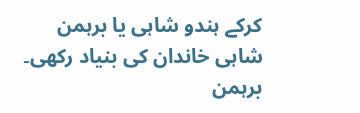کرکے ہندو شاہی یا برہمن شاہی خاندان کی بنیاد رکھی۔ برہمن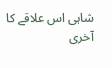شاہی اس علاقے کا آخری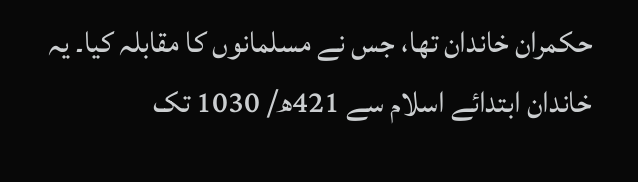حکمران خاندان تھا، جس نے مسلمانوں کا مقابلہ کیا۔ یہ خاندان ابتدائے اسلام سے 421ھ/ 1030 تک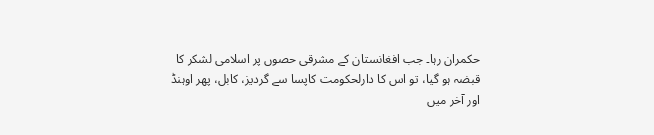حکمران رہا۔ جب افغانستان کے مشرقی حصوں پر اسلامی لشکر کا قبضہ ہو گیا، تو اس کا دارلحکومت کاپسا سے گردیز، کابل، پھر اوہنڈ اور آخر میں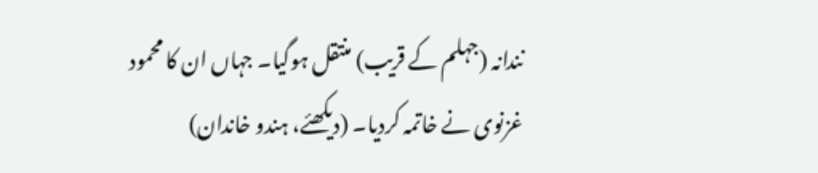نندانہ (جہلم کے قریب) منتقل ہوگیا۔ جہاں ان کا محمود غزنوی نے خاتمہ کردیا۔ (دیکھئے، ہندو خاندان)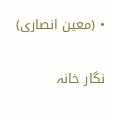• (معین انصاری)

نگار خانہ